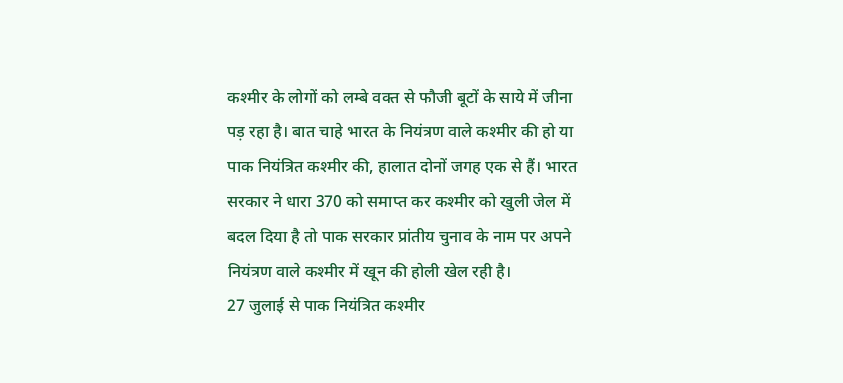कश्मीर के लोगों को लम्बे वक्त से फौजी बूटों के साये में जीना पड़ रहा है। बात चाहे भारत के नियंत्रण वाले कश्मीर की हो या पाक नियंत्रित कश्मीर की, हालात दोनों जगह एक से हैं। भारत सरकार ने धारा 370 को समाप्त कर कश्मीर को खुली जेल में बदल दिया है तो पाक सरकार प्रांतीय चुनाव के नाम पर अपने नियंत्रण वाले कश्मीर में खून की होली खेल रही है।
27 जुलाई से पाक नियंत्रित कश्मीर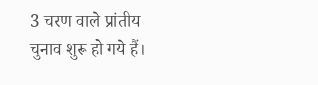3 चरण वाले प्रांतीय चुनाव शुरू हो गये हैं।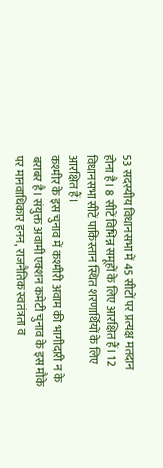53 सदस्यीय विधानसभा में 45 सीटों पर प्रत्यक्ष मतदान होना है। 8 सीटें विभिन्न समूहों के लिए आरक्षित हैं। 12 विधानसभा सीटें पाकिस्तान स्थित शरणार्थियों के लिए आरक्षित हैं।
कश्मीर के इस चुनाव में कश्मीरी अवाम की भागीदारी न के बराबर है। संयुक्त अवामी एक्शन कमेटी चुनाव के इस मौके पर मानवाधिकार हनन, राजनैतिक स्वतंत्रता व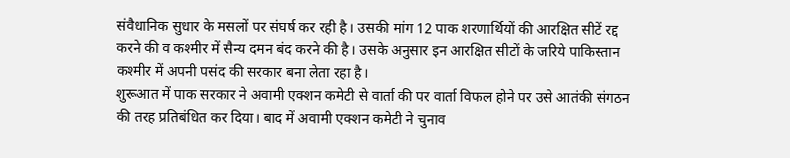संवैधानिक सुधार के मसलों पर संघर्ष कर रही है। उसकी मांग 12 पाक शरणार्थियों की आरक्षित सीटें रद्द करने की व कश्मीर में सैन्य दमन बंद करने की है। उसके अनुसार इन आरक्षित सीटों के जरिये पाकिस्तान कश्मीर में अपनी पसंद की सरकार बना लेता रहा है।
शुरूआत में पाक सरकार ने अवामी एक्शन कमेटी से वार्ता की पर वार्ता विफल होने पर उसे आतंकी संगठन की तरह प्रतिबंधित कर दिया। बाद में अवामी एक्शन कमेटी ने चुनाव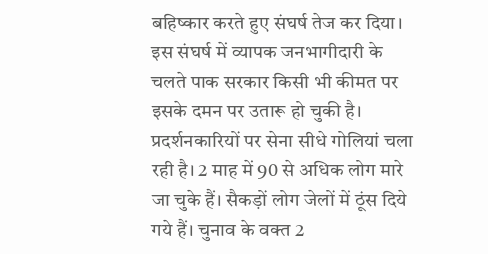बहिष्कार करते हुए संघर्ष तेज कर दिया। इस संघर्ष में व्यापक जनभागीदारी के चलते पाक सरकार किसी भी कीमत पर इसके दमन पर उतारू हो चुकी है। प्रदर्शनकारियों पर सेना सीधे गोलियां चला रही है। 2 माह में 90 से अधिक लोग मारे जा चुके हैं। सैकड़ों लोग जेलों में ठूंस दिये गये हैं। चुनाव के वक्त 2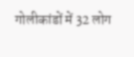गोलीकांडों में 32 लोग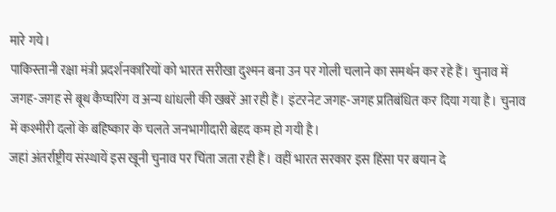मारे गये।
पाकिस्तानी रक्षा मंत्री प्रदर्शनकारियों को भारत सरीखा दुश्मन बना उन पर गोली चलाने का समर्थन कर रहे हैं। चुनाव में जगह-जगह से बूथ कैप्चरिंग व अन्य धांधली की खबरें आ रही हैं। इंटरनेट जगह-जगह प्रतिबंधित कर दिया गया है। चुनाव में कश्मीरी दलों के बहिष्कार के चलते जनभागीदारी बेहद कम हो गयी है।
जहां अंतर्राष्ट्रीय संस्थायें इस खूनी चुनाव पर चिंता जता रही हैं। वहीं भारत सरकार इस हिंसा पर बयान दे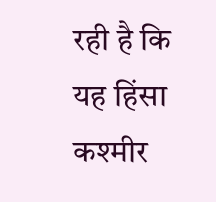रही है कि यह हिंसा कश्मीर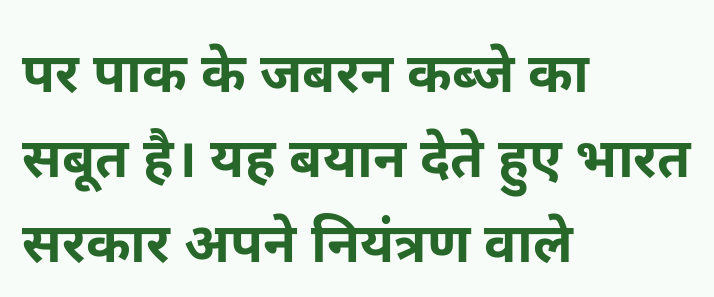पर पाक के जबरन कब्जे का सबूत है। यह बयान देते हुए भारत सरकार अपने नियंत्रण वाले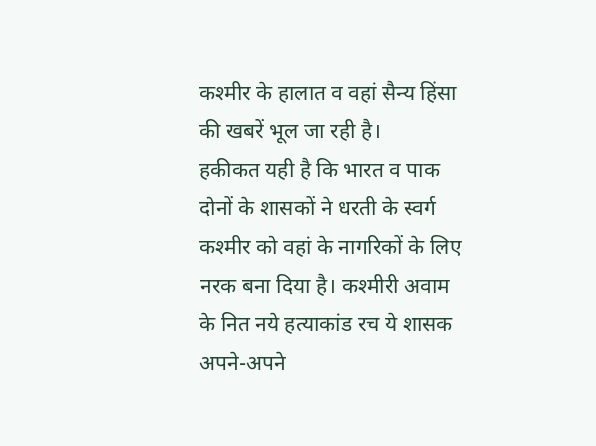कश्मीर के हालात व वहां सैन्य हिंसा की खबरें भूल जा रही है।
हकीकत यही है कि भारत व पाक दोनों के शासकों ने धरती के स्वर्ग कश्मीर को वहां के नागरिकों के लिए नरक बना दिया है। कश्मीरी अवाम के नित नये हत्याकांड रच ये शासक अपने-अपने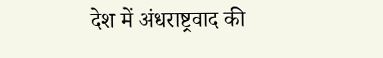देश में अंधराष्ट्रवाद की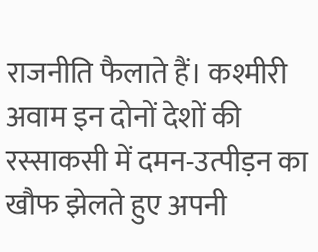राजनीति फैलाते हैं। कश्मीरी अवाम इन दोनों देशों की रस्साकसी में दमन-उत्पीड़न का खौफ झेलते हुए अपनी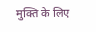मुक्ति के लिए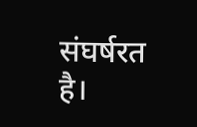संघर्षरत है।